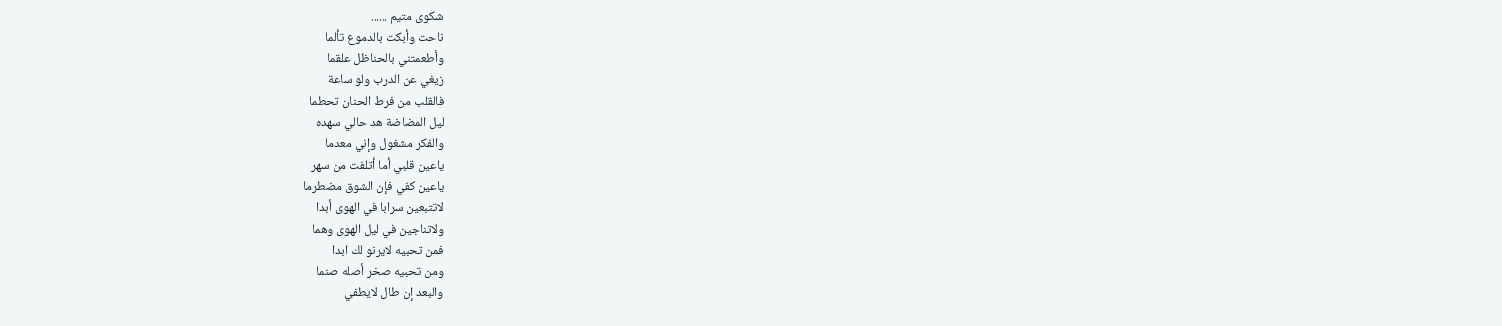شكوى متيم ......
ناحت وأبكت بالدموع تألما
وأطعمتني بالحناظل علقما
زيغي عن الدرب ولو ساعة
فالقلب من فرط الحنان تحطما
ليل المضاضة هد حالي سهده
والفكر مشغول وإني معدما
ياعين قلبي أما أتلفت من سهر
ياعين كفي فإن الشوق مضطرما
لاتتبعين سرابا في الهوى أبدا
ولاتناجين في ليل الهوى وهما
فمن تحبيه لايرنو لك ابدا
ومن تحبيه صخر أصله صنما
والبعد إن طال لايطفي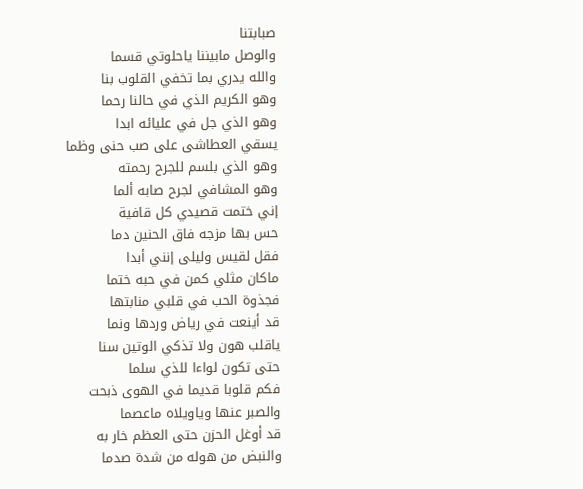صبابتنا
والوصل مابيننا ياحلوتي قسما
والله يدري بما تخفي القلوب بنا
وهو الكريم الذي في حالنا رحما
وهو الذي جل في عليائه ابدا
يسقي العطاشى على صب حنى وظما
وهو الذي بلسم للجرح رحمته
وهو المشافي لجرح صابه ألما
إني ختمت قصيدي كل قافية
حس بها مزجه فاق الحنين دما
فقل لقيس وليلى إنني أبدا
ماكان مثلي كمن في حبه ختما
فجذوة الحب في قلبي منابتها
قد أينعت في رياض وردها ونما
ياقلب هون ولا تذكي الوتين سنا
حتى تكون لواءا للذي سلما
فكم قلوبا قديما في الهوى ذبحت
والصبر عنها وياويلاه ماعصما
قد أوغل الحزن حتى العظم خار به
والنبض من هوله من شدة صدما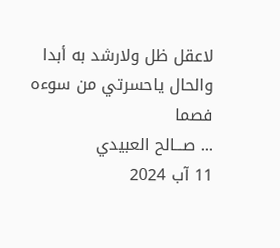لاعقل ظل ولارشد به أبدا
والحال ياحسرتي من سوءه فصما
... صـــالح العبيدي
11 آب 2024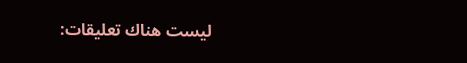ليست هناك تعليقات: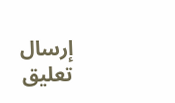إرسال تعليق